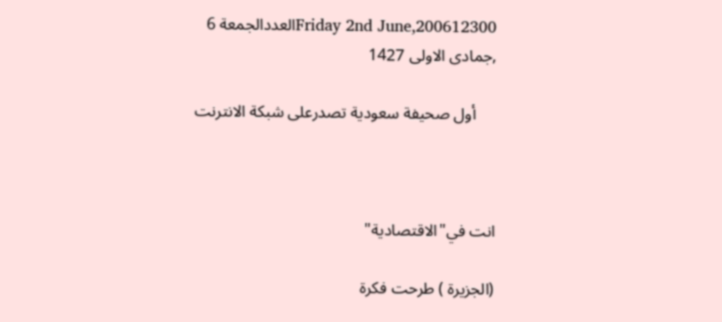Friday 2nd June,200612300العددالجمعة 6 ,جمادى الاولى 1427

     أول صحيفة سعودية تصدرعلى شبكة الانترنت



انت في"الاقتصادية"

(الجزيرة ) طرحت فكرة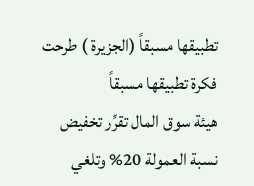تطبيقها مسبقاً (الجزيرة ) طرحت فكرة تطبيقها مسبقاً
هيئة سوق المال تقرِّر تخفيض نسبة العمولة 20% وتلغي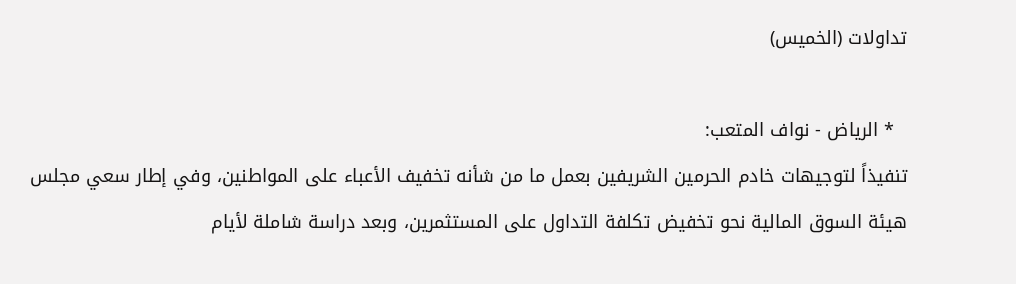تداولات (الخميس)

  * الرياض - نواف المتعب:
تنفيذاً لتوجيهات خادم الحرمين الشريفين بعمل ما من شأنه تخفيف الأعباء على المواطنين، وفي إطار سعي مجلس هيئة السوق المالية نحو تخفيض تكلفة التداول على المستثمرين، وبعد دراسة شاملة لأيام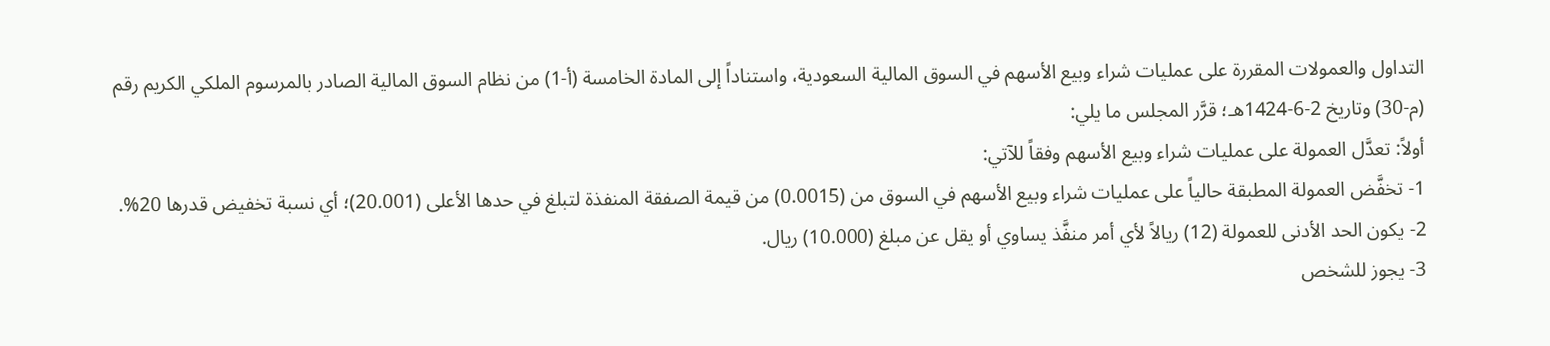التداول والعمولات المقررة على عمليات شراء وبيع الأسهم في السوق المالية السعودية، واستناداً إلى المادة الخامسة (أ-1) من نظام السوق المالية الصادر بالمرسوم الملكي الكريم رقم (م-30) وتاريخ 2-6-1424هـ؛ قرَّر المجلس ما يلي:
أولاً: تعدَّل العمولة على عمليات شراء وبيع الأسهم وفقاً للآتي:
1- تخفَّض العمولة المطبقة حالياً على عمليات شراء وبيع الأسهم في السوق من (0.0015) من قيمة الصفقة المنفذة لتبلغ في حدها الأعلى (20.001)؛ أي نسبة تخفيض قدرها 20%.
2- يكون الحد الأدنى للعمولة (12) ريالاً لأي أمر منفَّذ يساوي أو يقل عن مبلغ (10.000) ريال.
3- يجوز للشخص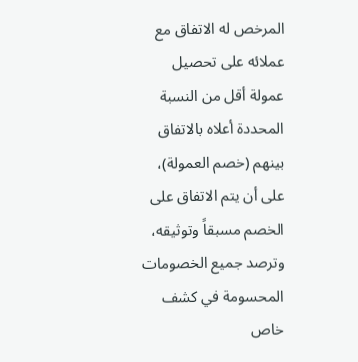المرخص له الاتفاق مع عملائه على تحصيل عمولة أقل من النسبة المحددة أعلاه بالاتفاق بينهم (خصم العمولة)، على أن يتم الاتفاق على الخصم مسبقاً وتوثيقه، وترصد جميع الخصومات المحسومة في كشف خاص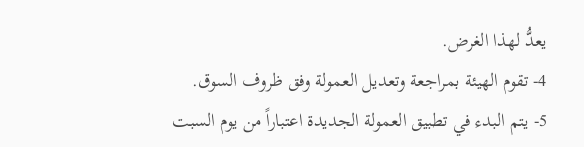يعدُّ لهذا الغرض.
4- تقوم الهيئة بمراجعة وتعديل العمولة وفق ظروف السوق.
5- يتم البدء في تطبيق العمولة الجديدة اعتباراً من يوم السبت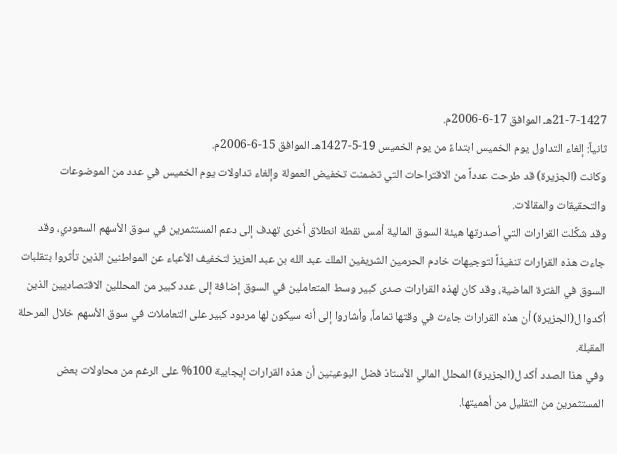21-7-1427هـ الموافق 17-6-2006م.
ثانياً: إلغاء التداول يوم الخميس ابتداءً من يوم الخميس 19-5-1427هـ الموافق 15-6-2006م.
وكانت (الجزيرة) قد طرحت عدداً من الاقتراحات التي تضمنت تخفيض العمولة وإلغاء تداولات يوم الخميس في عدد من الموضوعات والتحقيقات والمقالات.
وقد شكَّلت القرارات التي أصدرتها هيئة السوق المالية أمس نقطة انطلاق أخرى تهدف إلى دعم المستثمرين في سوق الأسهم السعودي، وقد جاءت هذه القرارات تنفيذاً لتوجيهات خادم الحرمين الشريفين الملك عبد الله بن عبد العزيز لتخفيف الأعباء عن المواطنين الذين تأثروا بتقلبات السوق في الفترة الماضية، وقد كان لهذه القرارات صدى كبير وسط المتعاملين في السوق إضافة إلى عدد كبير من المحللين الاقتصاديين الذين أكدوا ل(الجزيرة) أن هذه القرارات جاءت في وقتها تماماً، وأشاروا إلى أنه سيكون لها مردود كبير على التعاملات في سوق الأسهم خلال المرحلة المقبلة.
وفي هذا الصدد أكد ل(الجزيرة) المحلل المالي الأستاذ فضل البوعينين أن هذه القرارات إيجابية 100% على الرغم من محاولات بعض المستثمرين من التقليل من أهميتها.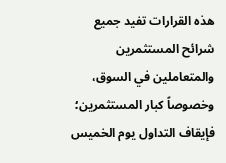هذه القرارات تفيد جميع شرائح المستثمرين والمتعاملين في السوق، وخصوصاً كبار المستثمرين؛ فإيقاف التداول يوم الخميس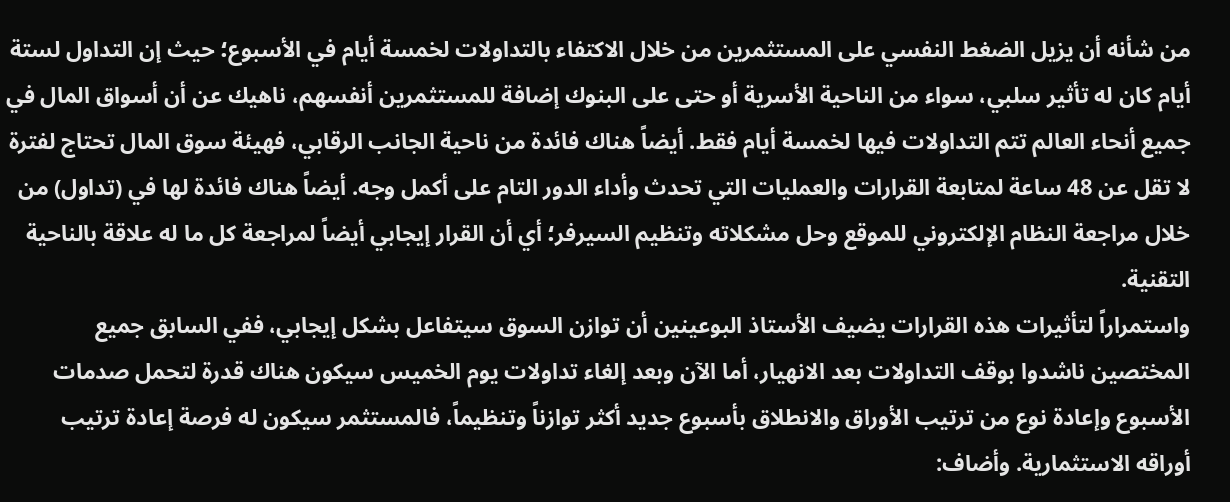من شأنه أن يزيل الضغط النفسي على المستثمرين من خلال الاكتفاء بالتداولات لخمسة أيام في الأسبوع؛ حيث إن التداول لستة أيام كان له تأثير سلبي، سواء من الناحية الأسرية أو حتى على البنوك إضافة للمستثمرين أنفسهم، ناهيك عن أن أسواق المال في جميع أنحاء العالم تتم التداولات فيها لخمسة أيام فقط. أيضاً هناك فائدة من ناحية الجانب الرقابي، فهيئة سوق المال تحتاج لفترة لا تقل عن 48 ساعة لمتابعة القرارات والعمليات التي تحدث وأداء الدور التام على أكمل وجه. أيضاً هناك فائدة لها في (تداول) من خلال مراجعة النظام الإلكتروني للموقع وحل مشكلاته وتنظيم السيرفر؛ أي أن القرار إيجابي أيضاً لمراجعة كل ما له علاقة بالناحية التقنية.
واستمراراً لتأثيرات هذه القرارات يضيف الأستاذ البوعينين أن توازن السوق سيتفاعل بشكل إيجابي، ففي السابق جميع المختصين ناشدوا بوقف التداولات بعد الانهيار، أما الآن وبعد إلغاء تداولات يوم الخميس سيكون هناك قدرة لتحمل صدمات الأسبوع وإعادة نوع من ترتيب الأوراق والانطلاق بأسبوع جديد أكثر توازناً وتنظيماً، فالمستثمر سيكون له فرصة إعادة ترتيب أوراقه الاستثمارية. وأضاف: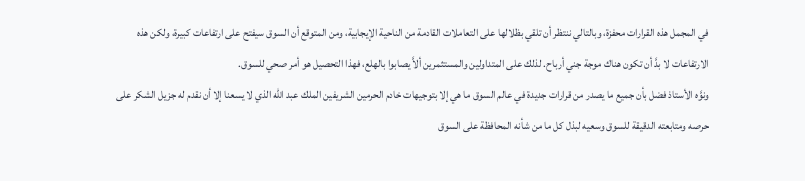في المجمل هذه القرارات محفزة، وبالتالي ننتظر أن تلقي بظلالها على التعاملات القادمة من الناحية الإيجابية، ومن المتوقع أن السوق سيفتح على ارتفاعات كبيرة، ولكن هذه الارتفاعات لا بدَّ أن تكون هناك موجة جني أرباح. لذلك على المتداولين والمستثمرين ألاَّ يصابوا بالهلع، فهذا التحصيل هو أمر صحي للسوق.
ونوَّه الأستاذ فضل بأن جميع ما يصدر من قرارات جديدة في عالم السوق ما هي إلا بتوجيهات خادم الحرمين الشريفين الملك عبد الله الذي لا يسعنا إلا أن نقدم له جزيل الشكر على حرصه ومتابعته الدقيقة للسوق وسعيه لبذل كل ما من شأنه المحافظة على السوق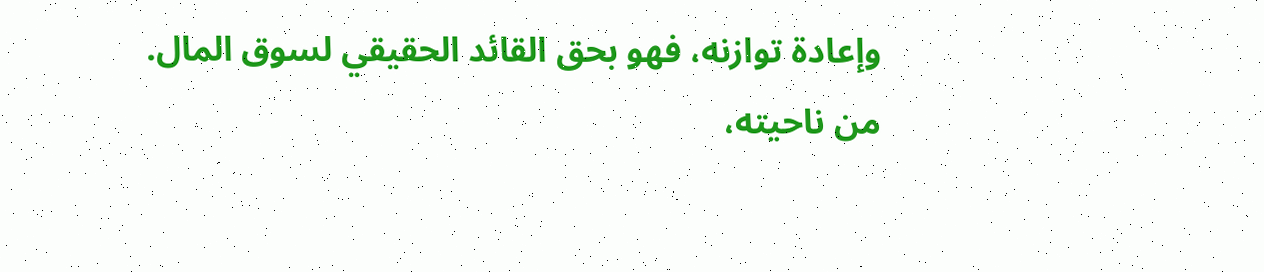وإعادة توازنه، فهو بحق القائد الحقيقي لسوق المال.
من ناحيته،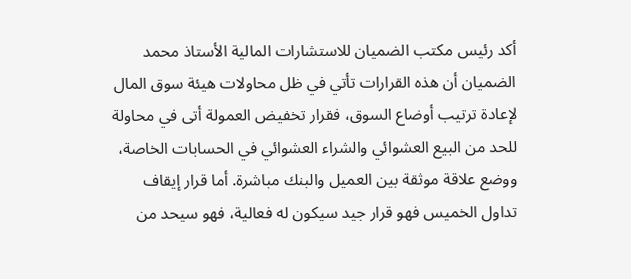أكد رئيس مكتب الضميان للاستشارات المالية الأستاذ محمد الضميان أن هذه القرارات تأتي في ظل محاولات هيئة سوق المال لإعادة ترتيب أوضاع السوق، فقرار تخفيض العمولة أتى في محاولة للحد من البيع العشوائي والشراء العشوائي في الحسابات الخاصة، ووضع علاقة موثقة بين العميل والبنك مباشرة. أما قرار إيقاف تداول الخميس فهو قرار جيد سيكون له فعالية، فهو سيحد من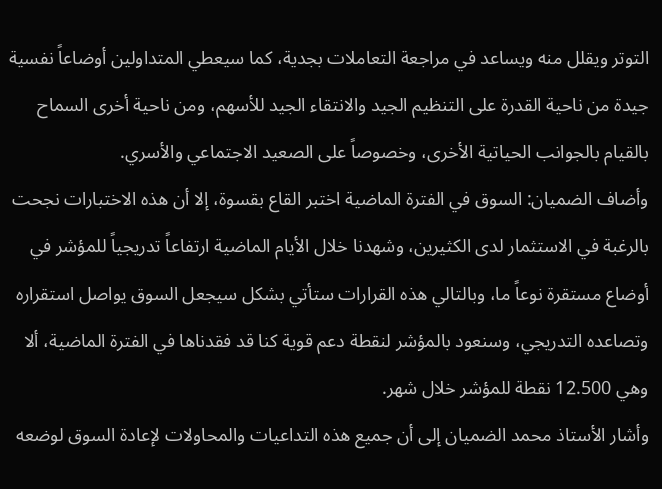التوتر ويقلل منه ويساعد في مراجعة التعاملات بجدية، كما سيعطي المتداولين أوضاعاً نفسية جيدة من ناحية القدرة على التنظيم الجيد والانتقاء الجيد للأسهم، ومن ناحية أخرى السماح بالقيام بالجوانب الحياتية الأخرى، وخصوصاً على الصعيد الاجتماعي والأسري.
وأضاف الضميان: السوق في الفترة الماضية اختبر القاع بقسوة، إلا أن هذه الاختبارات نجحت بالرغبة في الاستثمار لدى الكثيرين، وشهدنا خلال الأيام الماضية ارتفاعاً تدريجياً للمؤشر في أوضاع مستقرة نوعاً ما، وبالتالي هذه القرارات ستأتي بشكل سيجعل السوق يواصل استقراره وتصاعده التدريجي، وسنعود بالمؤشر لنقطة دعم قوية كنا قد فقدناها في الفترة الماضية، ألا وهي 12.500 نقطة للمؤشر خلال شهر.
وأشار الأستاذ محمد الضميان إلى أن جميع هذه التداعيات والمحاولات لإعادة السوق لوضعه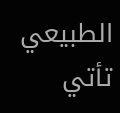الطبيعي تأتي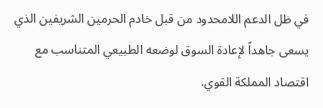في ظل الدعم اللامحدود من قبل خادم الحرمين الشريفين الذي يسعى جاهداً لإعادة السوق لوضعه الطبيعي المتناسب مع اقتصاد المملكة القوي.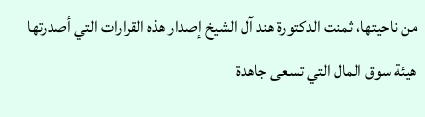من ناحيتها، ثمنت الدكتورة هند آل الشيخ إصدار هذه القرارات التي أصدرتها هيئة سوق المال التي تسعى جاهدة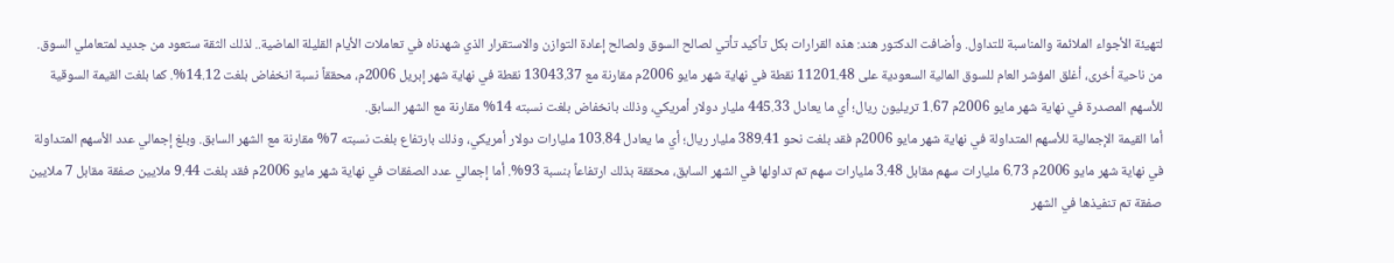لتهيئة الأجواء الملائمة والمناسبة للتداول. وأضافت الدكتور هند: هذه القرارات بكل تأكيد تأتي لصالح السوق ولصالح إعادة التوازن والاستقرار الذي شهدناه في تعاملات الأيام القليلة الماضية.. لذلك الثقة ستعود من جديد لمتعاملي السوق.
من ناحية أخرى، أغلق المؤشر العام للسوق المالية السعودية على 11201.48 نقطة في نهاية شهر مايو 2006م مقارنة مع 13043.37 نقطة في نهاية شهر إبريل 2006م، محققاً نسبة انخفاض بلغت 14.12%. كما بلغت القيمة السوقية للأسهم المصدرة في نهاية شهر مايو 2006م 1.67 تريليون ريال؛ أي ما يعادل 445.33 مليار دولار أمريكي، وذلك بانخفاض بلغت نسبته 14% مقارنة مع الشهر السابق.
أما القيمة الإجمالية للأسهم المتداولة في نهاية شهر مايو 2006م فقد بلغت نحو 389.41 مليار ريال؛ أي ما يعادل 103.84 مليارات دولار أمريكي، وذلك بارتفاع بلغت نسبته 7% مقارنة مع الشهر السابق. وبلغ إجمالي عدد الأسهم المتداولة في نهاية شهر مايو 2006م 6.73 مليارات سهم مقابل 3.48 مليارات سهم تم تداولها في الشهر السابق، محققة بذلك ارتفاعاً بنسبة 93%. أما إجمالي عدد الصفقات في نهاية شهر مايو 2006م فقد بلغت 9.44 ملايين صفقة مقابل 7 ملايين صفقة تم تنفيذها في الشهر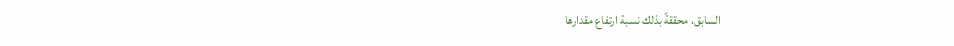السابق، محققةً بذلك نسبة ارتفاع مقدارها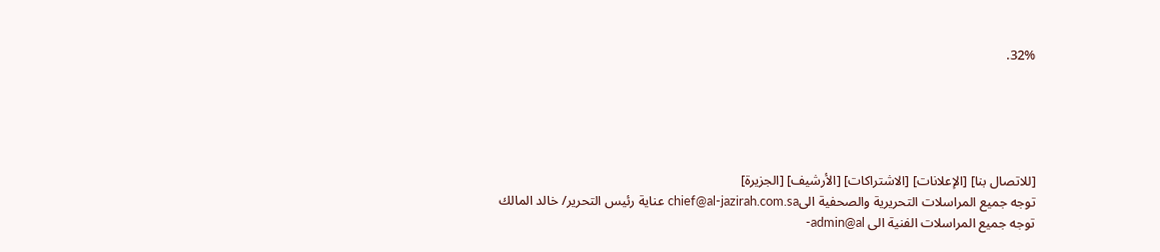32%.





[للاتصال بنا] [الإعلانات] [الاشتراكات] [الأرشيف] [الجزيرة]
توجه جميع المراسلات التحريرية والصحفية الىchief@al-jazirah.com.sa عناية رئيس التحرير/ خالد المالك
توجه جميع المراسلات الفنية الى admin@al-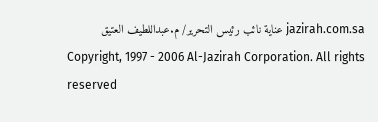jazirah.com.sa عناية نائب رئيس التحرير/ م.عبداللطيف العتيق
Copyright, 1997 - 2006 Al-Jazirah Corporation. All rights reserved